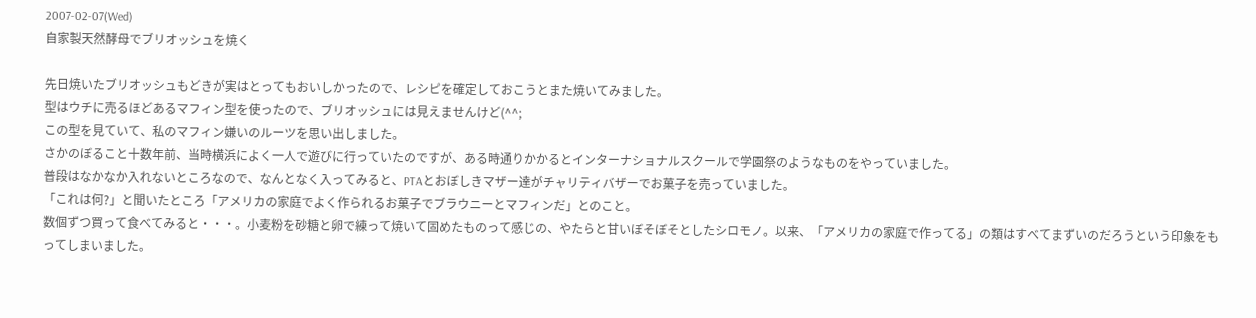2007-02-07(Wed)
自家製天然酵母でブリオッシュを焼く

先日焼いたブリオッシュもどきが実はとってもおいしかったので、レシピを確定しておこうとまた焼いてみました。
型はウチに売るほどあるマフィン型を使ったので、ブリオッシュには見えませんけど(^^;
この型を見ていて、私のマフィン嫌いのルーツを思い出しました。
さかのぼること十数年前、当時横浜によく一人で遊びに行っていたのですが、ある時通りかかるとインターナショナルスクールで学園祭のようなものをやっていました。
普段はなかなか入れないところなので、なんとなく入ってみると、PTAとおぼしきマザー達がチャリティバザーでお菓子を売っていました。
「これは何?」と聞いたところ「アメリカの家庭でよく作られるお菓子でブラウニーとマフィンだ」とのこと。
数個ずつ買って食べてみると・・・。小麦粉を砂糖と卵で練って焼いて固めたものって感じの、やたらと甘いぼそぼそとしたシロモノ。以来、「アメリカの家庭で作ってる」の類はすべてまずいのだろうという印象をもってしまいました。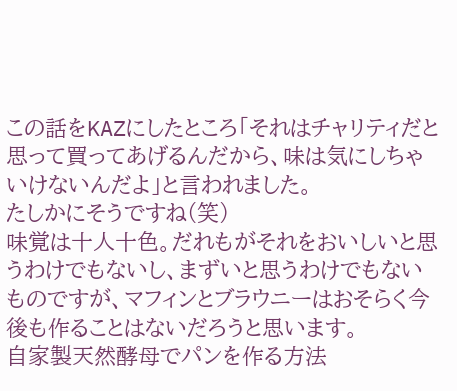この話をKAZにしたところ「それはチャリティだと思って買ってあげるんだから、味は気にしちゃいけないんだよ」と言われました。
たしかにそうですね(笑)
味覚は十人十色。だれもがそれをおいしいと思うわけでもないし、まずいと思うわけでもないものですが、マフィンとブラウニーはおそらく今後も作ることはないだろうと思います。
自家製天然酵母でパンを作る方法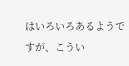はいろいろあるようですが、こうい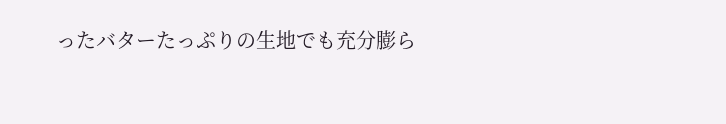ったバターたっぷりの生地でも充分膨ら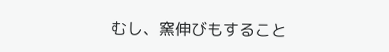むし、窯伸びもすること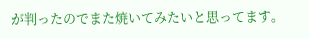が判ったのでまた焼いてみたいと思ってます。